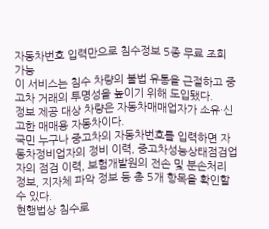자동차번호 입력만으로 침수정보 5종 무료 조회 가능
이 서비스는 침수 차량의 불법 유통을 근절하고 중고차 거래의 투명성을 높이기 위해 도입됐다.
정보 제공 대상 차량은 자동차매매업자가 소유·신고한 매매용 자동차이다.
국민 누구나 중고차의 자동차번호를 입력하면 자동차정비업자의 정비 이력, 중고차성능상태점검업자의 점검 이력, 보험개발원의 전손 및 분손처리 정보, 지자체 파악 정보 등 총 5개 항목을 확인할 수 있다.
현행법상 침수로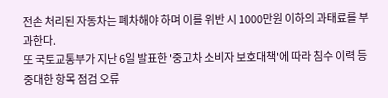전손 처리된 자동차는 폐차해야 하며 이를 위반 시 1000만원 이하의 과태료를 부과한다.
또 국토교통부가 지난 6일 발표한 '중고차 소비자 보호대책'에 따라 침수 이력 등 중대한 항목 점검 오류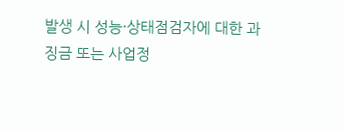발생 시 성능·상태점검자에 대한 과징금 또는 사업정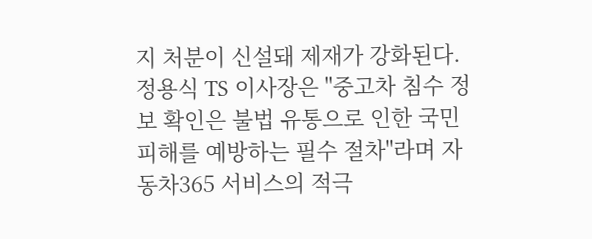지 처분이 신설돼 제재가 강화된다.
정용식 TS 이사장은 "중고차 침수 정보 확인은 불법 유통으로 인한 국민 피해를 예방하는 필수 절차"라며 자동차365 서비스의 적극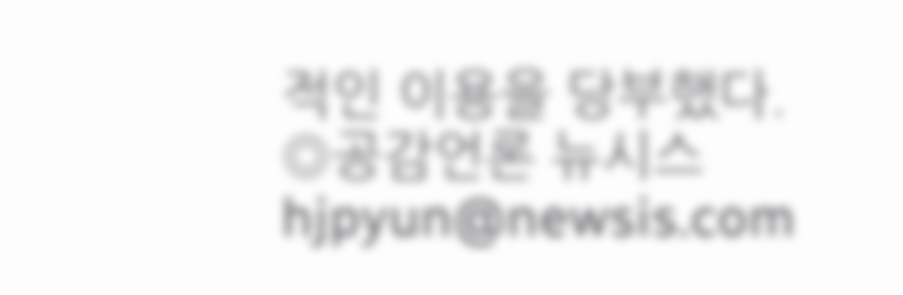적인 이용을 당부했다.
◎공감언론 뉴시스 hjpyun@newsis.com